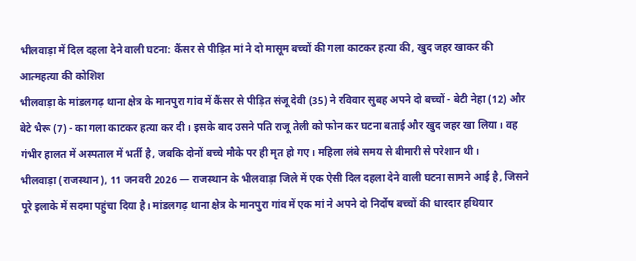भीलवाड़ा में दिल दहला देने वाली घटना: कैंसर से पीड़ित मां ने दो मासूम बच्चों की गला काटकर हत्या की, खुद जहर खाकर की आत्महत्या की कोशिश
भीलवाड़ा के मांडलगढ़ थाना क्षेत्र के मानपुरा गांव में कैंसर से पीड़ित संजू देवी (35) ने रविवार सुबह अपने दो बच्चों - बेटी नेहा (12) और बेटे भैरू (7) - का गला काटकर हत्या कर दी। इसके बाद उसने पति राजू तेली को फोन कर घटना बताई और खुद जहर खा लिया। वह गंभीर हालत में अस्पताल में भर्ती है, जबकि दोनों बच्चे मौके पर ही मृत हो गए। महिला लंबे समय से बीमारी से परेशान थी।
भीलवाड़ा (राजस्थान), 11 जनवरी 2026 — राजस्थान के भीलवाड़ा जिले में एक ऐसी दिल दहला देने वाली घटना सामने आई है, जिसने पूरे इलाके में सदमा पहुंचा दिया है। मांडलगढ़ थाना क्षेत्र के मानपुरा गांव में एक मां ने अपने दो निर्दोष बच्चों की धारदार हथियार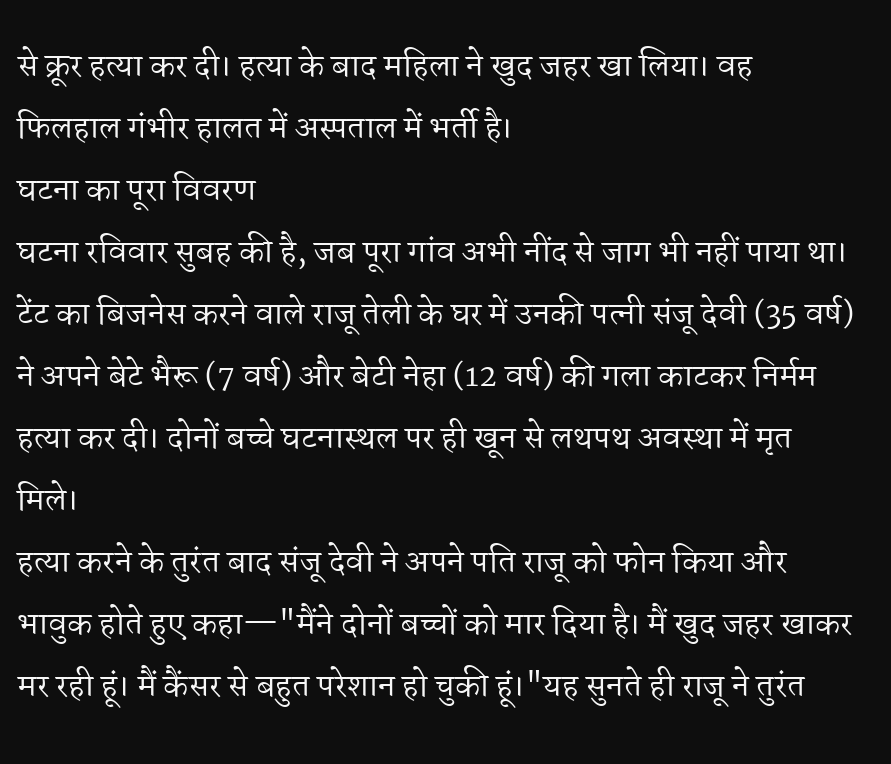से क्रूर हत्या कर दी। हत्या के बाद महिला ने खुद जहर खा लिया। वह फिलहाल गंभीर हालत में अस्पताल में भर्ती है।
घटना का पूरा विवरण
घटना रविवार सुबह की है, जब पूरा गांव अभी नींद से जाग भी नहीं पाया था। टेंट का बिजनेस करने वाले राजू तेली के घर में उनकी पत्नी संजू देवी (35 वर्ष) ने अपने बेटे भैरू (7 वर्ष) और बेटी नेहा (12 वर्ष) की गला काटकर निर्मम हत्या कर दी। दोनों बच्चे घटनास्थल पर ही खून से लथपथ अवस्था में मृत मिले।
हत्या करने के तुरंत बाद संजू देवी ने अपने पति राजू को फोन किया और भावुक होते हुए कहा—"मैंने दोनों बच्चों को मार दिया है। मैं खुद जहर खाकर मर रही हूं। मैं कैंसर से बहुत परेशान हो चुकी हूं।"यह सुनते ही राजू ने तुरंत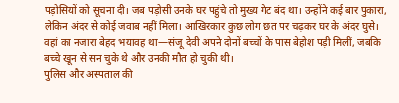पड़ोसियों को सूचना दी। जब पड़ोसी उनके घर पहुंचे तो मुख्य गेट बंद था। उन्होंने कई बार पुकारा, लेकिन अंदर से कोई जवाब नहीं मिला। आखिरकार कुछ लोग छत पर चढ़कर घर के अंदर घुसे। वहां का नजारा बेहद भयावह था—संजू देवी अपने दोनों बच्चों के पास बेहोश पड़ी मिलीं, जबकि बच्चे खून से सन चुके थे और उनकी मौत हो चुकी थी।
पुलिस और अस्पताल की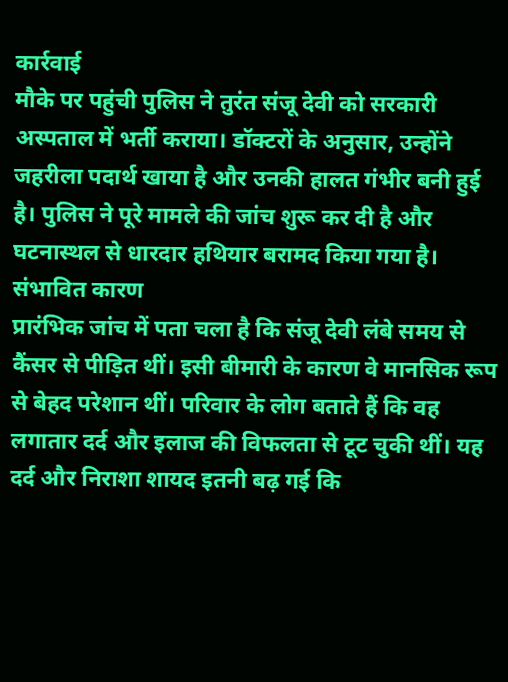कार्रवाई
मौके पर पहुंची पुलिस ने तुरंत संजू देवी को सरकारी अस्पताल में भर्ती कराया। डॉक्टरों के अनुसार, उन्होंने जहरीला पदार्थ खाया है और उनकी हालत गंभीर बनी हुई है। पुलिस ने पूरे मामले की जांच शुरू कर दी है और घटनास्थल से धारदार हथियार बरामद किया गया है।
संभावित कारण
प्रारंभिक जांच में पता चला है कि संजू देवी लंबे समय से कैंसर से पीड़ित थीं। इसी बीमारी के कारण वे मानसिक रूप से बेहद परेशान थीं। परिवार के लोग बताते हैं कि वह लगातार दर्द और इलाज की विफलता से टूट चुकी थीं। यह दर्द और निराशा शायद इतनी बढ़ गई कि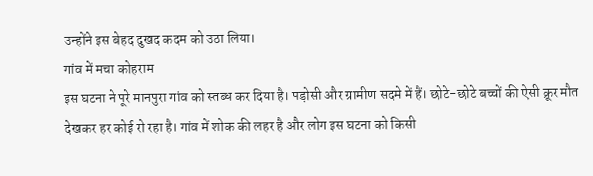उन्होंने इस बेहद दुखद कदम को उठा लिया।
गांव में मचा कोहराम
इस घटना ने पूरे मानपुरा गांव को स्तब्ध कर दिया है। पड़ोसी और ग्रामीण सदमे में हैं। छोटे-छोटे बच्चों की ऐसी क्रूर मौत देखकर हर कोई रो रहा है। गांव में शोक की लहर है और लोग इस घटना को किसी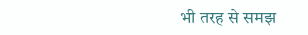भी तरह से समझ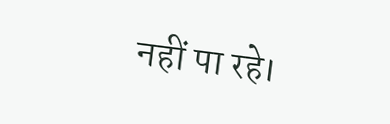नहीं पा रहे।